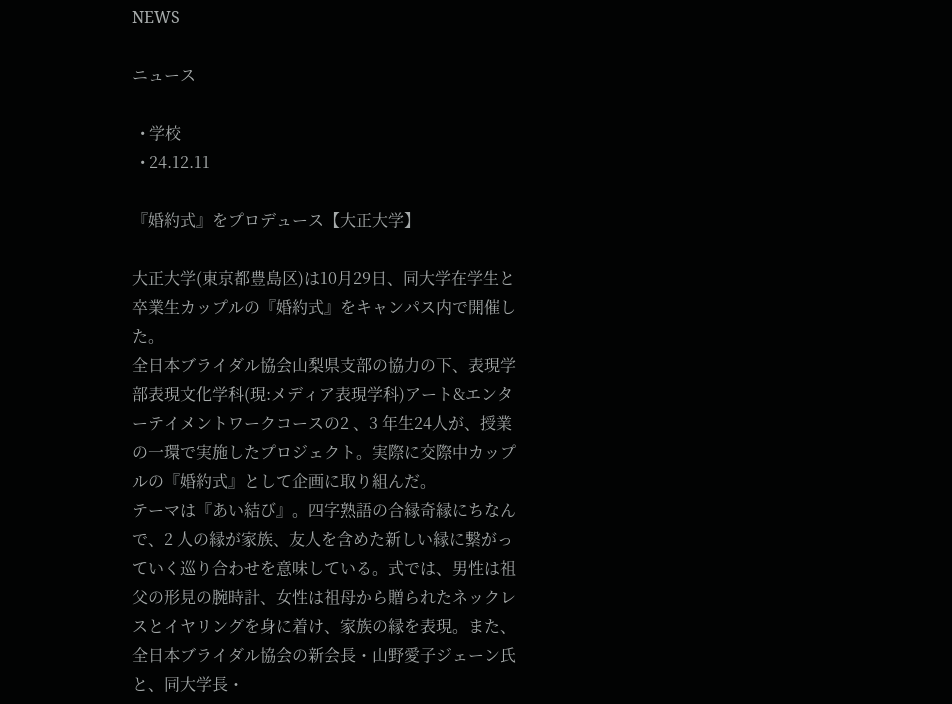NEWS

ニュース

  • 学校
  • 24.12.11

『婚約式』をプロデュース【大正大学】

大正大学(東京都豊島区)は10月29日、同大学在学生と卒業生カップルの『婚約式』をキャンパス内で開催した。
全日本ブライダル協会山梨県支部の協力の下、表現学部表現文化学科(現:メディア表現学科)アート&エンターテイメントワークコースの2 、3 年生24人が、授業の一環で実施したプロジェクト。実際に交際中カップルの『婚約式』として企画に取り組んだ。
テーマは『あい結び』。四字熟語の合縁奇縁にちなんで、2 人の縁が家族、友人を含めた新しい縁に繋がっていく巡り合わせを意味している。式では、男性は祖父の形見の腕時計、女性は祖母から贈られたネックレスとイヤリングを身に着け、家族の縁を表現。また、全日本ブライダル協会の新会長・山野愛子ジェーン氏と、同大学長・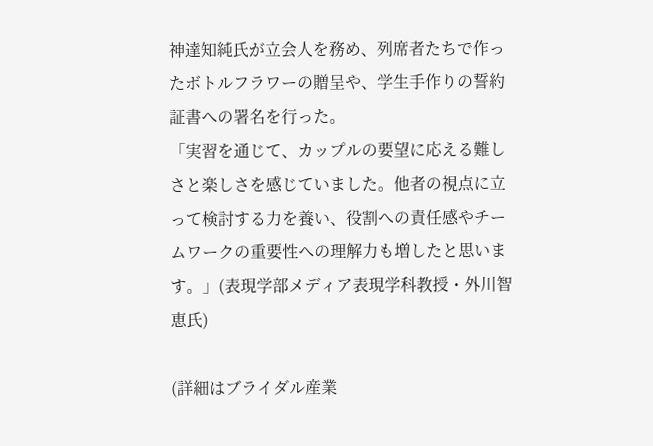神達知純氏が立会人を務め、列席者たちで作ったボトルフラワーの贈呈や、学生手作りの誓約証書への署名を行った。
「実習を通じて、カップルの要望に応える難しさと楽しさを感じていました。他者の視点に立って検討する力を養い、役割への責任感やチームワークの重要性への理解力も増したと思います。」(表現学部メディア表現学科教授・外川智恵氏)

(詳細はブライダル産業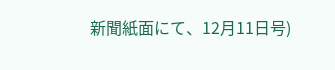新聞紙面にて、12月11日号)